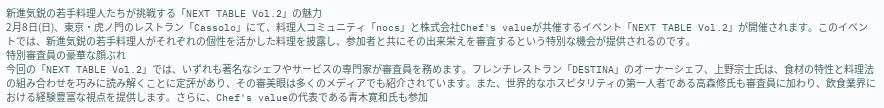新進気鋭の若手料理人たちが挑戦する「NEXT TABLE Vol.2」の魅力
2月8日(日)、東京・虎ノ門のレストラン「Cassolo」にて、料理人コミュニティ「nocs」と株式会社Chef's valueが共催するイベント「NEXT TABLE Vol.2」が開催されます。このイベントでは、新進気鋭の若手料理人がそれぞれの個性を活かした料理を披露し、参加者と共にその出来栄えを審査するという特別な機会が提供されるのです。
特別審査員の豪華な顔ぶれ
今回の「NEXT TABLE Vol.2」では、いずれも著名なシェフやサービスの専門家が審査員を務めます。フレンチレストラン「DESTINA」のオーナーシェフ、上野宗士氏は、食材の特性と料理法の組み合わせを巧みに読み解くことに定評があり、その審美眼は多くのメディアでも紹介されています。また、世界的なホスピタリティの第一人者である高森修氏も審査員に加わり、飲食業界における経験豊富な視点を提供します。さらに、Chef's valueの代表である青木寛和氏も参加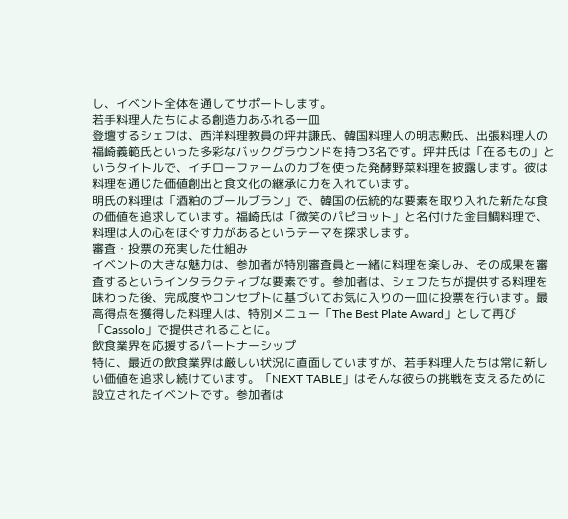し、イベント全体を通してサポートします。
若手料理人たちによる創造力あふれる一皿
登壇するシェフは、西洋料理教員の坪井謙氏、韓国料理人の明志勲氏、出張料理人の福崎義範氏といった多彩なバックグラウンドを持つ3名です。坪井氏は「在るもの」というタイトルで、イチローファームのカブを使った発酵野菜料理を披露します。彼は料理を通じた価値創出と食文化の継承に力を入れています。
明氏の料理は「酒粕のブールブラン」で、韓国の伝統的な要素を取り入れた新たな食の価値を追求しています。福崎氏は「微笑のパピヨット」と名付けた金目鯛料理で、料理は人の心をほぐす力があるというテーマを探求します。
審査・投票の充実した仕組み
イベントの大きな魅力は、参加者が特別審査員と一緒に料理を楽しみ、その成果を審査するというインタラクティブな要素です。参加者は、シェフたちが提供する料理を味わった後、完成度やコンセプトに基づいてお気に入りの一皿に投票を行います。最高得点を獲得した料理人は、特別メニュー「The Best Plate Award」として再び「Cassolo」で提供されることに。
飲食業界を応援するパートナーシップ
特に、最近の飲食業界は厳しい状況に直面していますが、若手料理人たちは常に新しい価値を追求し続けています。「NEXT TABLE」はそんな彼らの挑戦を支えるために設立されたイベントです。参加者は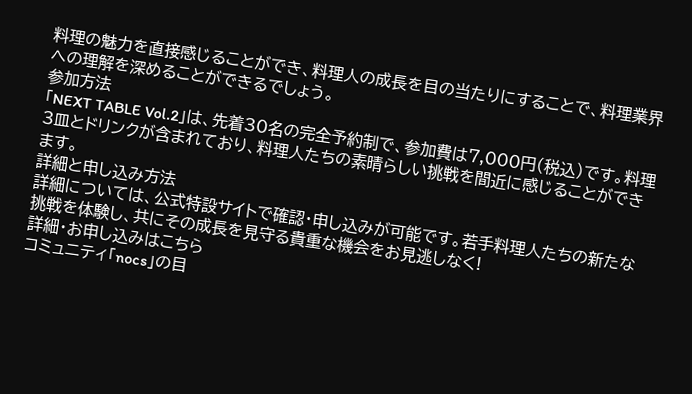料理の魅力を直接感じることができ、料理人の成長を目の当たりにすることで、料理業界への理解を深めることができるでしょう。
参加方法
「NEXT TABLE Vol.2」は、先着30名の完全予約制で、参加費は7,000円(税込)です。料理3皿とドリンクが含まれており、料理人たちの素晴らしい挑戦を間近に感じることができます。
詳細と申し込み方法
詳細については、公式特設サイトで確認・申し込みが可能です。若手料理人たちの新たな挑戦を体験し、共にその成長を見守る貴重な機会をお見逃しなく!
詳細・お申し込みはこちら
コミュニティ「nocs」の目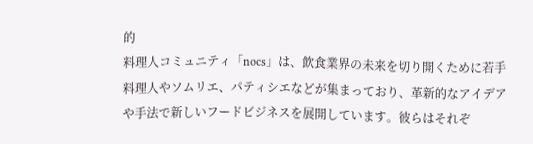的
料理人コミュニティ「nocs」は、飲食業界の未来を切り開くために若手料理人やソムリエ、パティシエなどが集まっており、革新的なアイデアや手法で新しいフードビジネスを展開しています。彼らはそれぞ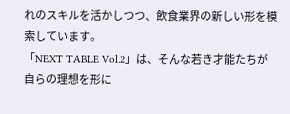れのスキルを活かしつつ、飲食業界の新しい形を模索しています。
「NEXT TABLE Vol.2」は、そんな若き才能たちが自らの理想を形に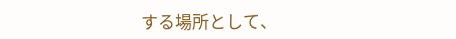する場所として、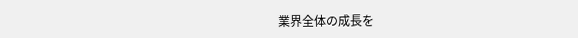業界全体の成長を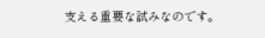支える重要な試みなのです。